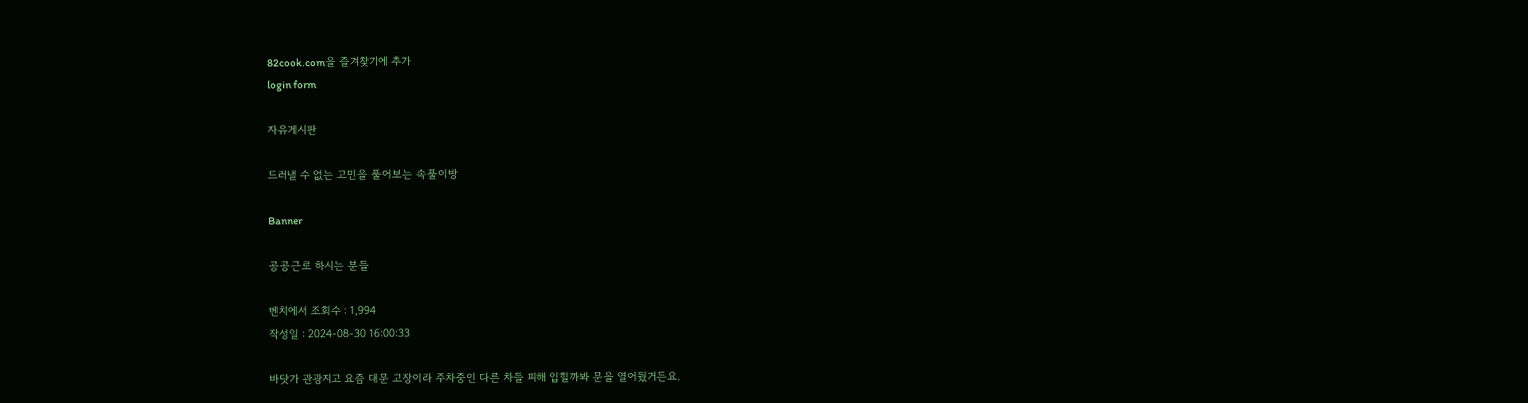82cook.com을 즐겨찾기에 추가
login form

자유게시판

드러낼 수 없는 고민을 풀어보는 속풀이방

Banner

공공근로 하시는 분들

벤치에서 조회수 : 1,994
작성일 : 2024-08-30 16:00:33

바닷가 관광지고 요즘 대문 고장이라 주차중인 다른 차들 피해 입힐까봐 문을 열어뒀거든요.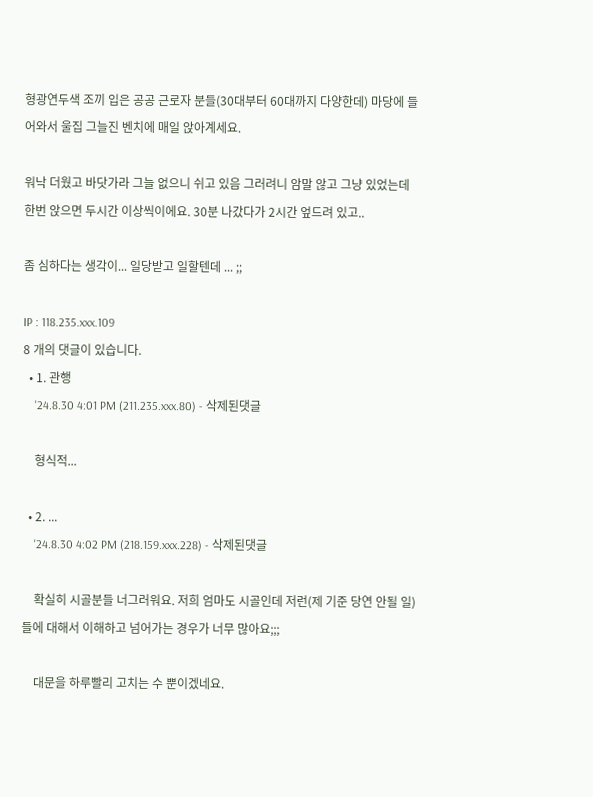형광연두색 조끼 입은 공공 근로자 분들(30대부터 60대까지 다양한데) 마당에 들어와서 울집 그늘진 벤치에 매일 앉아계세요.

워낙 더웠고 바닷가라 그늘 없으니 쉬고 있음 그러려니 암말 않고 그냥 있었는데 한번 앉으면 두시간 이상씩이에요. 30분 나갔다가 2시간 엎드려 있고..

좀 심하다는 생각이... 일당받고 일할텐데 ... ;;

IP : 118.235.xxx.109
8 개의 댓글이 있습니다.
  • 1. 관행
    '24.8.30 4:01 PM (211.235.xxx.80) - 삭제된댓글

    형식적...

  • 2. ...
    '24.8.30 4:02 PM (218.159.xxx.228) - 삭제된댓글

    확실히 시골분들 너그러워요. 저희 엄마도 시골인데 저런(제 기준 당연 안될 일)들에 대해서 이해하고 넘어가는 경우가 너무 많아요;;;

    대문을 하루빨리 고치는 수 뿐이겠네요.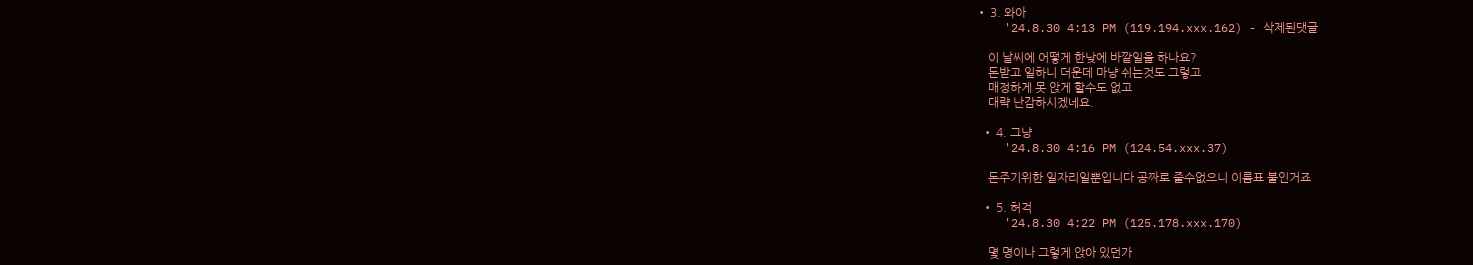• 3. 와아
    '24.8.30 4:13 PM (119.194.xxx.162) - 삭제된댓글

    이 날씨에 어떻게 한낮에 바깥일을 하나요?
    돈받고 일하니 더운데 마냥 쉬는것도 그렇고
    매정하게 못 앉게 할수도 없고
    대략 난감하시겠네요.

  • 4. 그냥
    '24.8.30 4:16 PM (124.54.xxx.37)

    돈주기위한 일자리일뿐입니다 공짜로 줄수없으니 이름표 붙인거죠

  • 5. 허걱
    '24.8.30 4:22 PM (125.178.xxx.170)

    몇 명이나 그렇게 앉아 있던가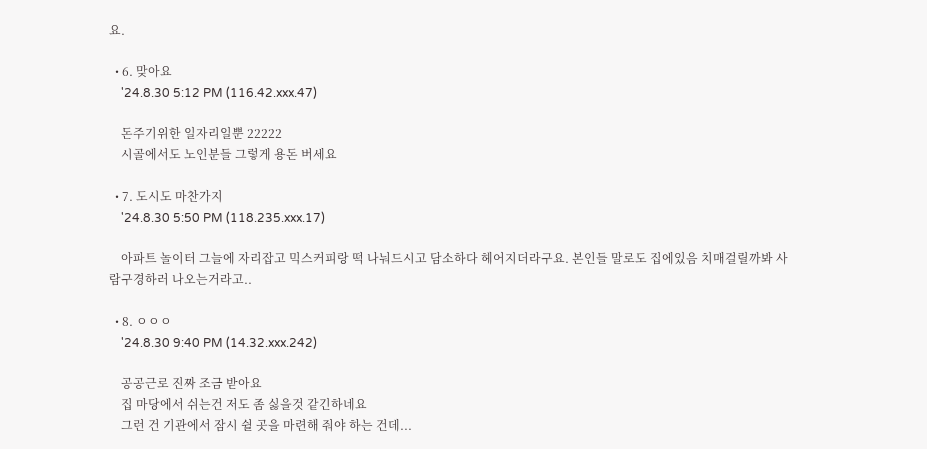요.

  • 6. 맞아요
    '24.8.30 5:12 PM (116.42.xxx.47)

    돈주기위한 일자리일뿐 22222
    시골에서도 노인분들 그렇게 용돈 버세요

  • 7. 도시도 마찬가지
    '24.8.30 5:50 PM (118.235.xxx.17)

    아파트 놀이터 그늘에 자리잡고 믹스커피랑 떡 나눠드시고 담소하다 헤어지더라구요. 본인들 말로도 집에있음 치매걸릴까봐 사람구경하러 나오는거라고..

  • 8. ㅇㅇㅇ
    '24.8.30 9:40 PM (14.32.xxx.242)

    공공근로 진짜 조금 받아요
    집 마당에서 쉬는건 저도 좀 싫을것 같긴하네요
    그런 건 기관에서 잠시 쉴 곳을 마련해 줘야 하는 건데...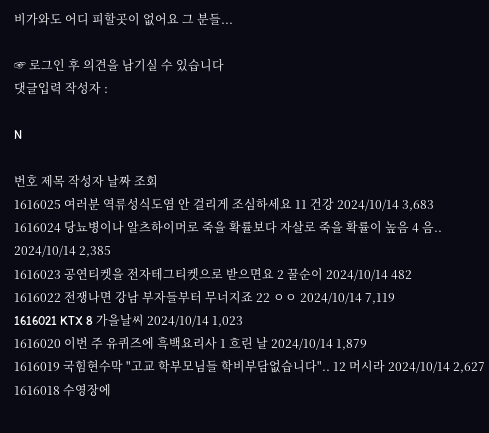비가와도 어디 피할곳이 없어요 그 분들...

☞ 로그인 후 의견을 남기실 수 있습니다
댓글입력 작성자 :

N

번호 제목 작성자 날짜 조회
1616025 여러분 역류성식도염 안 걸리게 조심하세요 11 건강 2024/10/14 3,683
1616024 당뇨병이나 알츠하이머로 죽을 확률보다 자살로 죽을 확률이 높음 4 음.. 2024/10/14 2,385
1616023 공연티켓을 전자테그티켓으로 받으면요 2 꿀순이 2024/10/14 482
1616022 전쟁나면 강남 부자들부터 무너지죠 22 ㅇㅇ 2024/10/14 7,119
1616021 KTX 8 가을날씨 2024/10/14 1,023
1616020 이번 주 유퀴즈에 흑백요리사 1 흐린 날 2024/10/14 1,879
1616019 국힘현수막 "고교 학부모님들 학비부담없습니다".. 12 머시라 2024/10/14 2,627
1616018 수영장에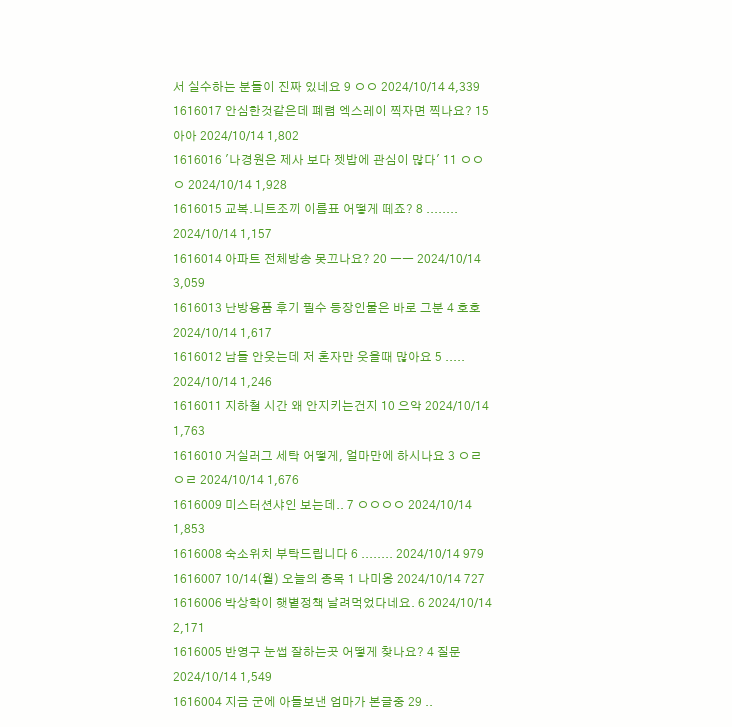서 실수하는 분들이 진짜 있네요 9 ㅇㅇ 2024/10/14 4,339
1616017 안심한것같은데 폐렴 엑스레이 찍자면 찍나요? 15 아아 2024/10/14 1,802
1616016 '나경원은 제사 보다 젯밥에 관심이 많다' 11 ㅇㅇㅇ 2024/10/14 1,928
1616015 교복.니트조끼 이름표 어떻게 떼죠? 8 ........ 2024/10/14 1,157
1616014 아파트 전체방송 못끄나요? 20 ㅡㅡ 2024/10/14 3,059
1616013 난방용품 후기 필수 등장인물은 바로 그분 4 호호 2024/10/14 1,617
1616012 남들 안웃는데 저 혼자만 웃을때 많아요 5 ..... 2024/10/14 1,246
1616011 지하철 시간 왜 안지키는건지 10 으악 2024/10/14 1,763
1616010 거실러그 세탁 어떻게, 얼마만에 하시나요 3 ㅇㄹㅇㄹ 2024/10/14 1,676
1616009 미스터션샤인 보는데.. 7 ㅇㅇㅇㅇ 2024/10/14 1,853
1616008 숙소위치 부탁드립니다 6 ........ 2024/10/14 979
1616007 10/14(월) 오늘의 종목 1 나미옹 2024/10/14 727
1616006 박상학이 햇볕정책 날려먹었다네요. 6 2024/10/14 2,171
1616005 반영구 눈썹 잘하는곳 어떻게 찾나요? 4 질문 2024/10/14 1,549
1616004 지금 군에 아들보낸 엄마가 본글중 29 ..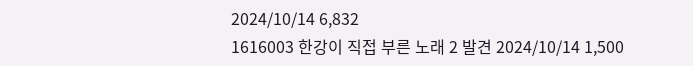2024/10/14 6,832
1616003 한강이 직접 부른 노래 2 발견 2024/10/14 1,500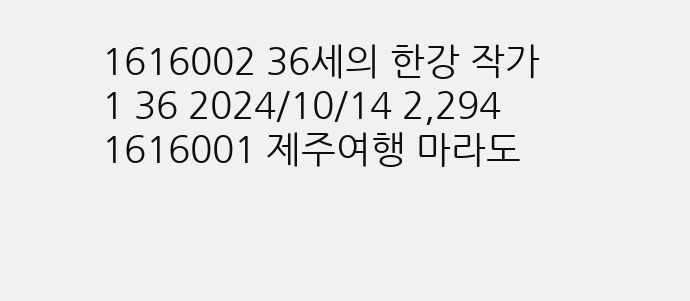1616002 36세의 한강 작가 1 36 2024/10/14 2,294
1616001 제주여행 마라도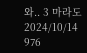와.. 3 마라도 2024/10/14 976